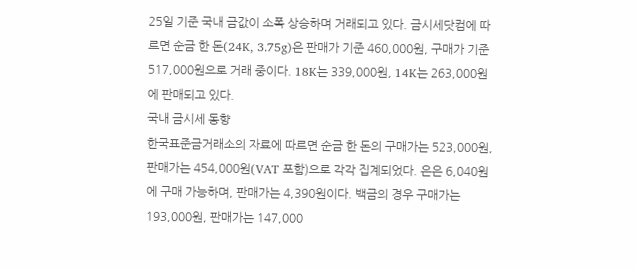25일 기준 국내 금값이 소폭 상승하며 거래되고 있다. 금시세닷컴에 따르면 순금 한 돈(24K, 3.75g)은 판매가 기준 460,000원, 구매가 기준 517,000원으로 거래 중이다. 18K는 339,000원, 14K는 263,000원에 판매되고 있다.
국내 금시세 동향
한국표준금거래소의 자료에 따르면 순금 한 돈의 구매가는 523,000원, 판매가는 454,000원(VAT 포함)으로 각각 집계되었다. 은은 6,040원에 구매 가능하며, 판매가는 4,390원이다. 백금의 경우 구매가는 193,000원, 판매가는 147,000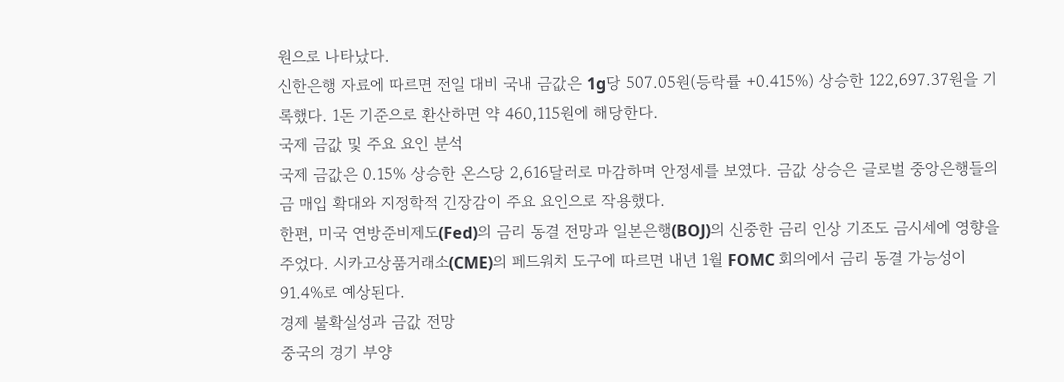원으로 나타났다.
신한은행 자료에 따르면 전일 대비 국내 금값은 1g당 507.05원(등락률 +0.415%) 상승한 122,697.37원을 기록했다. 1돈 기준으로 환산하면 약 460,115원에 해당한다.
국제 금값 및 주요 요인 분석
국제 금값은 0.15% 상승한 온스당 2,616달러로 마감하며 안정세를 보였다. 금값 상승은 글로벌 중앙은행들의 금 매입 확대와 지정학적 긴장감이 주요 요인으로 작용했다.
한편, 미국 연방준비제도(Fed)의 금리 동결 전망과 일본은행(BOJ)의 신중한 금리 인상 기조도 금시세에 영향을 주었다. 시카고상품거래소(CME)의 페드워치 도구에 따르면 내년 1월 FOMC 회의에서 금리 동결 가능성이 91.4%로 예상된다.
경제 불확실성과 금값 전망
중국의 경기 부양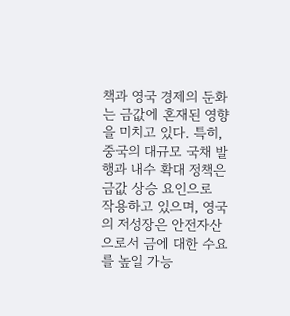책과 영국 경제의 둔화는 금값에 혼재된 영향을 미치고 있다. 특히, 중국의 대규모 국채 발행과 내수 확대 정책은 금값 상승 요인으로 작용하고 있으며, 영국의 저성장은 안전자산으로서 금에 대한 수요를 높일 가능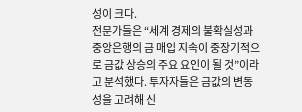성이 크다.
전문가들은 “세계 경제의 불확실성과 중앙은행의 금 매입 지속이 중장기적으로 금값 상승의 주요 요인이 될 것”이라고 분석했다. 투자자들은 금값의 변동성을 고려해 신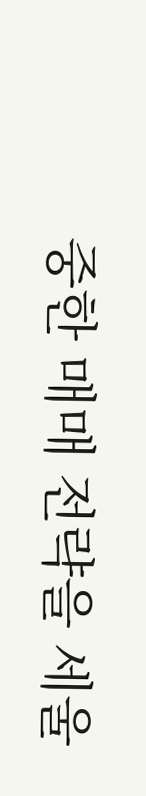중한 매매 전략을 세울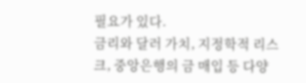필요가 있다.
금리와 달러 가치, 지정학적 리스크, 중앙은행의 금 매입 등 다양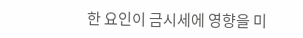한 요인이 금시세에 영향을 미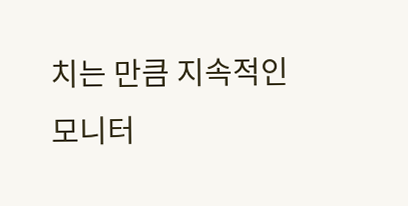치는 만큼 지속적인 모니터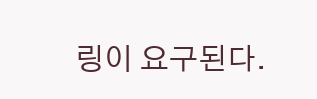링이 요구된다.